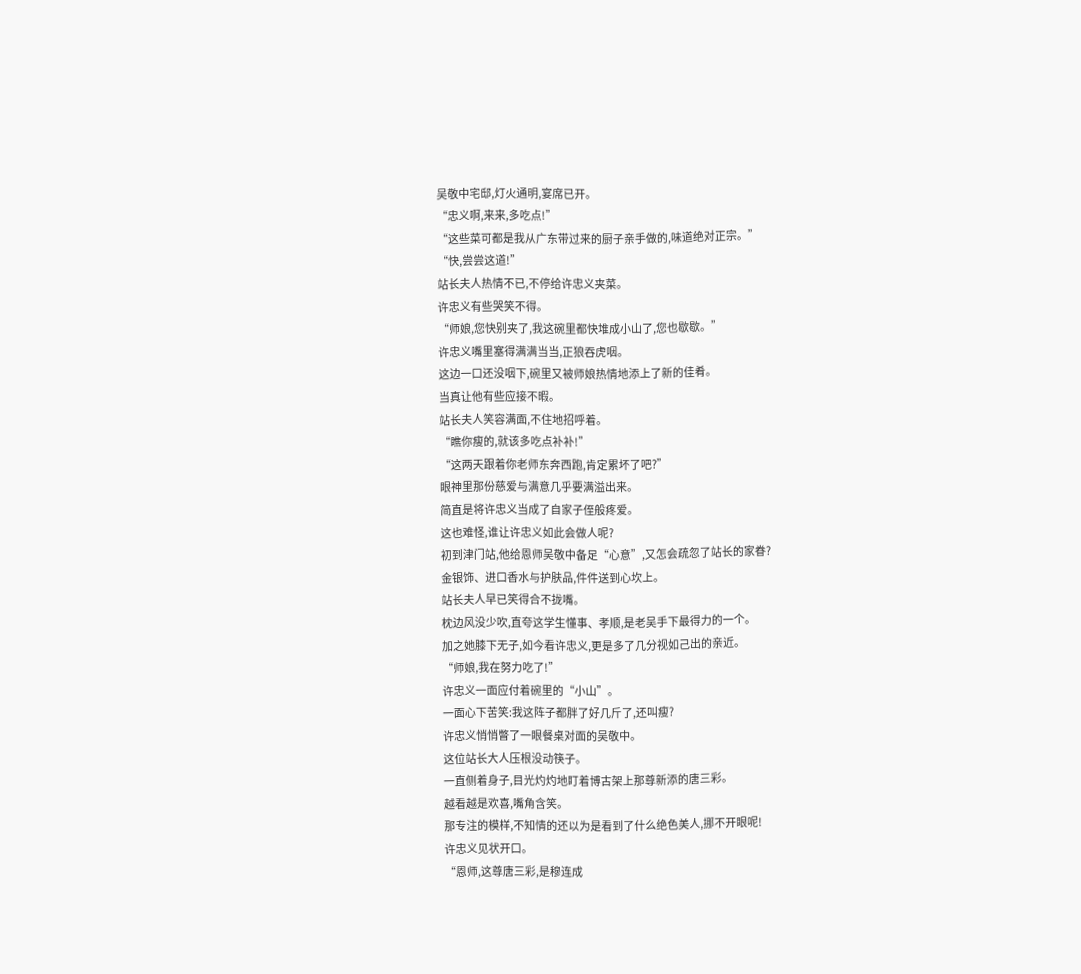吴敬中宅邸,灯火通明,宴席已开。
“忠义啊,来来,多吃点!”
“这些菜可都是我从广东带过来的厨子亲手做的,味道绝对正宗。”
“快,尝尝这道!”
站长夫人热情不已,不停给许忠义夹菜。
许忠义有些哭笑不得。
“师娘,您快别夹了,我这碗里都快堆成小山了,您也歇歇。”
许忠义嘴里塞得满满当当,正狼吞虎咽。
这边一口还没咽下,碗里又被师娘热情地添上了新的佳肴。
当真让他有些应接不暇。
站长夫人笑容满面,不住地招呼着。
“瞧你瘦的,就该多吃点补补!”
“这两天跟着你老师东奔西跑,肯定累坏了吧?”
眼神里那份慈爱与满意几乎要满溢出来。
简直是将许忠义当成了自家子侄般疼爱。
这也难怪,谁让许忠义如此会做人呢?
初到津门站,他给恩师吴敬中备足“心意”,又怎会疏忽了站长的家眷?
金银饰、进口香水与护肤品,件件送到心坎上。
站长夫人早已笑得合不拢嘴。
枕边风没少吹,直夸这学生懂事、孝顺,是老吴手下最得力的一个。
加之她膝下无子,如今看许忠义,更是多了几分视如己出的亲近。
“师娘,我在努力吃了!”
许忠义一面应付着碗里的“小山”。
一面心下苦笑:我这阵子都胖了好几斤了,还叫瘦?
许忠义悄悄瞥了一眼餐桌对面的吴敬中。
这位站长大人压根没动筷子。
一直侧着身子,目光灼灼地盯着博古架上那尊新添的唐三彩。
越看越是欢喜,嘴角含笑。
那专注的模样,不知情的还以为是看到了什么绝色美人,挪不开眼呢!
许忠义见状开口。
“恩师,这尊唐三彩,是穆连成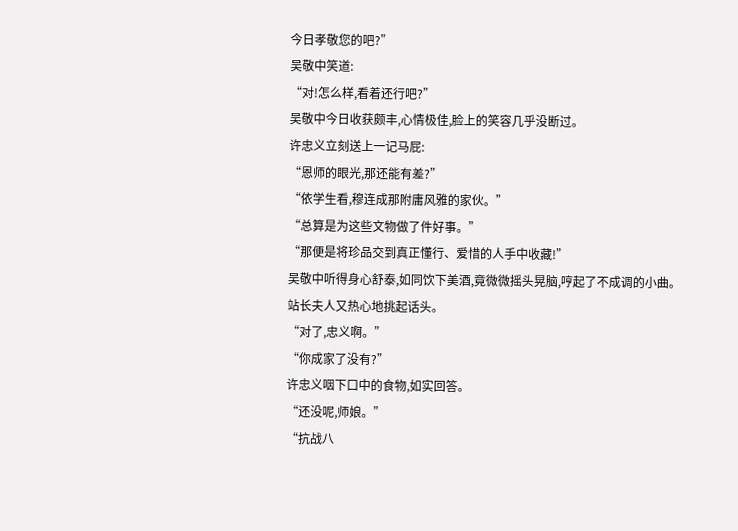今日孝敬您的吧?”
吴敬中笑道:
“对!怎么样,看着还行吧?”
吴敬中今日收获颇丰,心情极佳,脸上的笑容几乎没断过。
许忠义立刻送上一记马屁:
“恩师的眼光,那还能有差?”
“依学生看,穆连成那附庸风雅的家伙。”
“总算是为这些文物做了件好事。”
“那便是将珍品交到真正懂行、爱惜的人手中收藏!”
吴敬中听得身心舒泰,如同饮下美酒,竟微微摇头晃脑,哼起了不成调的小曲。
站长夫人又热心地挑起话头。
“对了,忠义啊。”
“你成家了没有?”
许忠义咽下口中的食物,如实回答。
“还没呢,师娘。”
“抗战八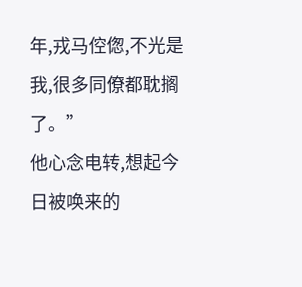年,戎马倥偬,不光是我,很多同僚都耽搁了。”
他心念电转,想起今日被唤来的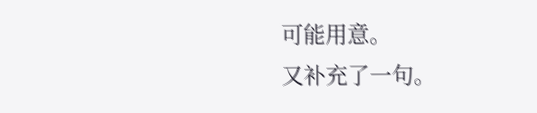可能用意。
又补充了一句。